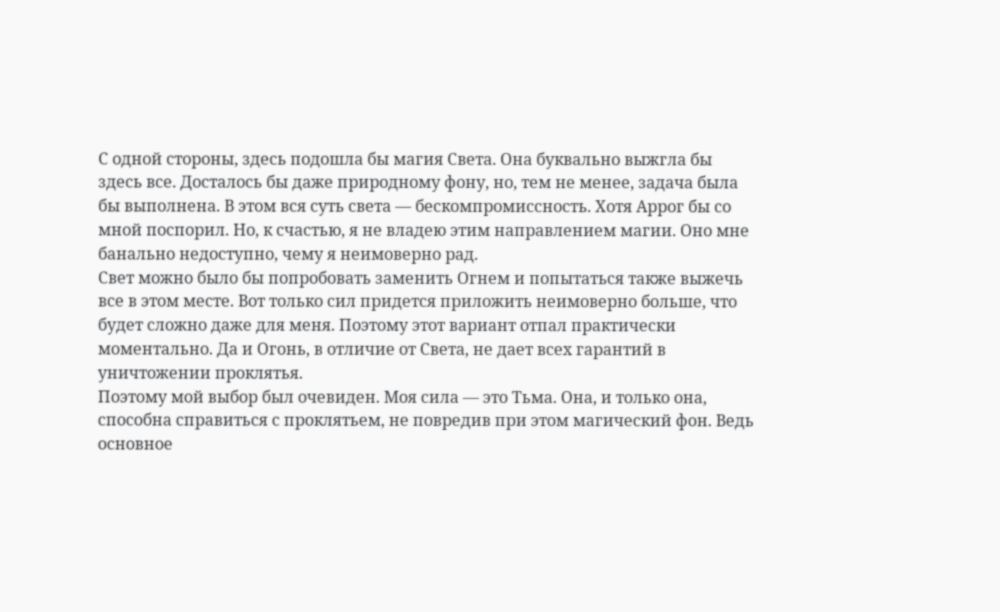С одной стороны, здесь подошла бы магия Света. Она буквально выжгла бы здесь все. Досталось бы даже природному фону, но, тем не менее, задача была бы выполнена. В этом вся суть света — бескомпромиссность. Хотя Аррог бы со мной поспорил. Но, к счастью, я не владею этим направлением магии. Оно мне банально недоступно, чему я неимоверно рад.
Свет можно было бы попробовать заменить Огнем и попытаться также выжечь все в этом месте. Вот только сил придется приложить неимоверно больше, что будет сложно даже для меня. Поэтому этот вариант отпал практически моментально. Да и Огонь, в отличие от Света, не дает всех гарантий в уничтожении проклятья.
Поэтому мой выбор был очевиден. Моя сила — это Тьма. Она, и только она, способна справиться с проклятьем, не повредив при этом магический фон. Ведь основное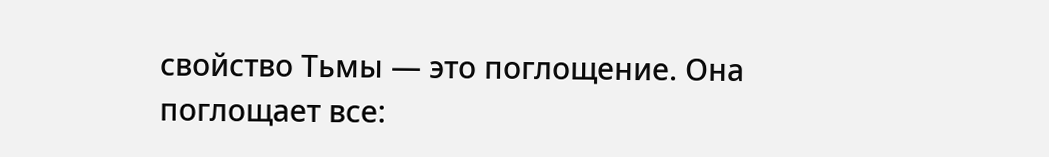свойство Тьмы — это поглощение. Она поглощает все: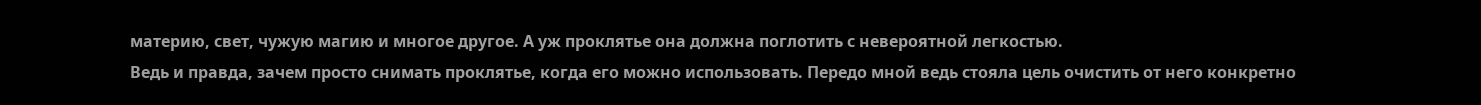материю, свет, чужую магию и многое другое. А уж проклятье она должна поглотить с невероятной легкостью.
Ведь и правда, зачем просто снимать проклятье, когда его можно использовать. Передо мной ведь стояла цель очистить от него конкретно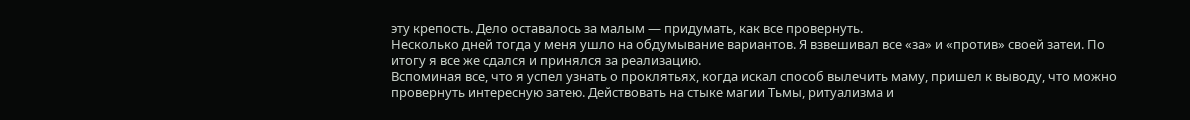эту крепость. Дело оставалось за малым — придумать, как все провернуть.
Несколько дней тогда у меня ушло на обдумывание вариантов. Я взвешивал все «за» и «против» своей затеи. По итогу я все же сдался и принялся за реализацию.
Вспоминая все, что я успел узнать о проклятьях, когда искал способ вылечить маму, пришел к выводу, что можно провернуть интересную затею. Действовать на стыке магии Тьмы, ритуализма и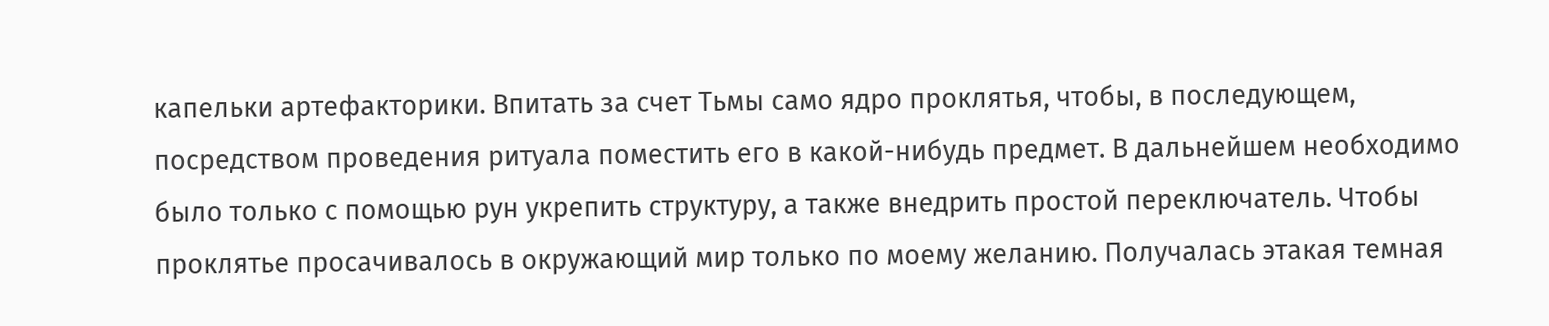капельки артефакторики. Впитать за счет Тьмы само ядро проклятья, чтобы, в последующем, посредством проведения ритуала поместить его в какой-нибудь предмет. В дальнейшем необходимо было только с помощью рун укрепить структуру, а также внедрить простой переключатель. Чтобы проклятье просачивалось в окружающий мир только по моему желанию. Получалась этакая темная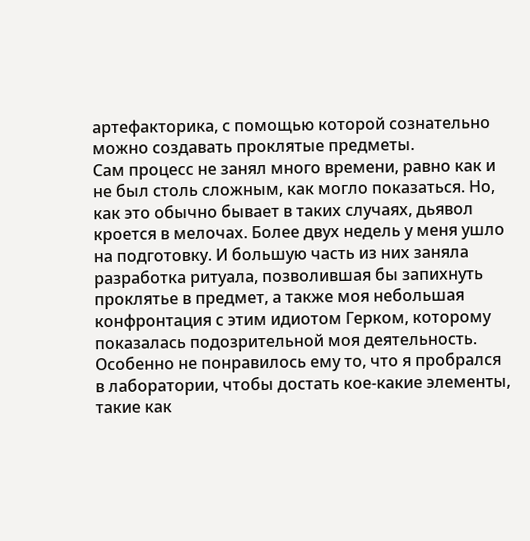артефакторика, с помощью которой сознательно можно создавать проклятые предметы.
Сам процесс не занял много времени, равно как и не был столь сложным, как могло показаться. Но, как это обычно бывает в таких случаях, дьявол кроется в мелочах. Более двух недель у меня ушло на подготовку. И большую часть из них заняла разработка ритуала, позволившая бы запихнуть проклятье в предмет, а также моя небольшая конфронтация с этим идиотом Герком, которому показалась подозрительной моя деятельность. Особенно не понравилось ему то, что я пробрался в лаборатории, чтобы достать кое-какие элементы, такие как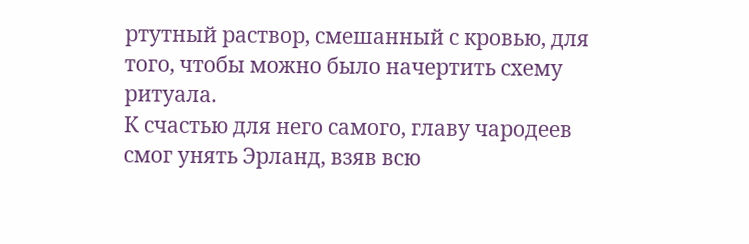ртутный раствор, смешанный с кровью, для того, чтобы можно было начертить схему ритуала.
К счастью для него самого, главу чародеев смог унять Эрланд, взяв всю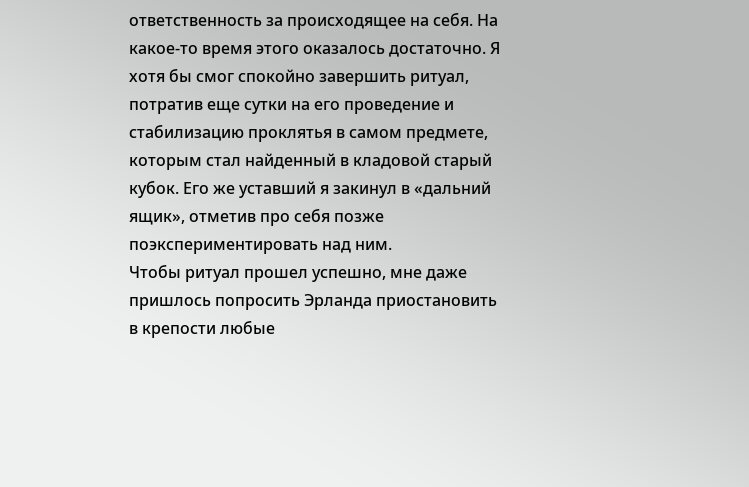ответственность за происходящее на себя. На какое-то время этого оказалось достаточно. Я хотя бы смог спокойно завершить ритуал, потратив еще сутки на его проведение и стабилизацию проклятья в самом предмете, которым стал найденный в кладовой старый кубок. Его же уставший я закинул в «дальний ящик», отметив про себя позже поэкспериментировать над ним.
Чтобы ритуал прошел успешно, мне даже пришлось попросить Эрланда приостановить в крепости любые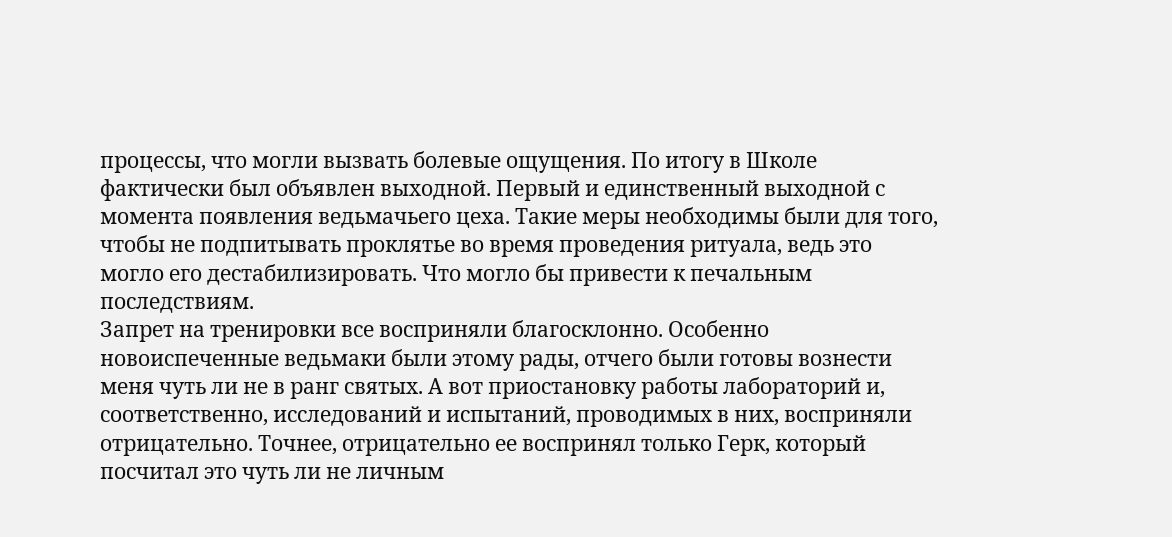процессы, что могли вызвать болевые ощущения. По итогу в Школе фактически был объявлен выходной. Первый и единственный выходной с момента появления ведьмачьего цеха. Такие меры необходимы были для того, чтобы не подпитывать проклятье во время проведения ритуала, ведь это могло его дестабилизировать. Что могло бы привести к печальным последствиям.
Запрет на тренировки все восприняли благосклонно. Особенно новоиспеченные ведьмаки были этому рады, отчего были готовы вознести меня чуть ли не в ранг святых. А вот приостановку работы лабораторий и, соответственно, исследований и испытаний, проводимых в них, восприняли отрицательно. Точнее, отрицательно ее воспринял только Герк, который посчитал это чуть ли не личным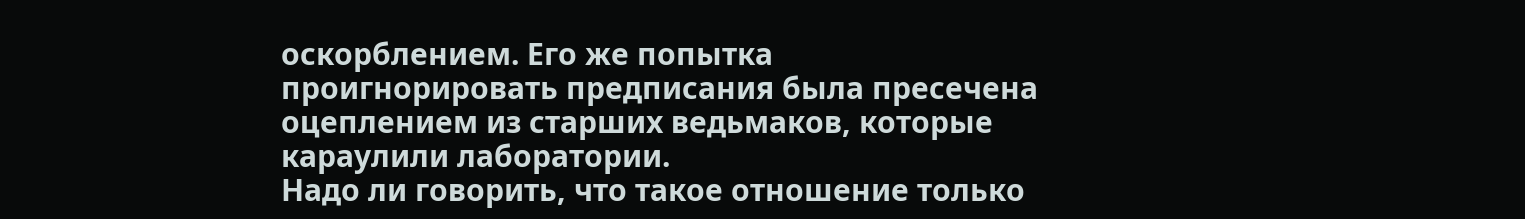оскорблением. Его же попытка проигнорировать предписания была пресечена оцеплением из старших ведьмаков, которые караулили лаборатории.
Надо ли говорить, что такое отношение только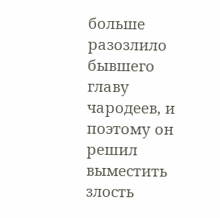больше разозлило бывшего главу чародеев, и поэтому он решил выместить злость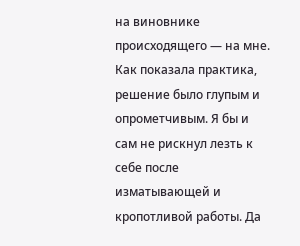на виновнике происходящего — на мне. Как показала практика, решение было глупым и опрометчивым. Я бы и сам не рискнул лезть к себе после изматывающей и кропотливой работы. Да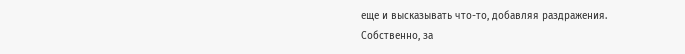еще и высказывать что-то, добавляя раздражения.
Собственно, за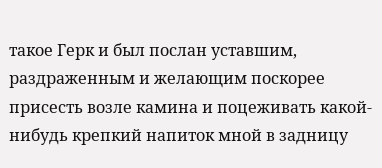такое Герк и был послан уставшим, раздраженным и желающим поскорее присесть возле камина и поцеживать какой-нибудь крепкий напиток мной в задницу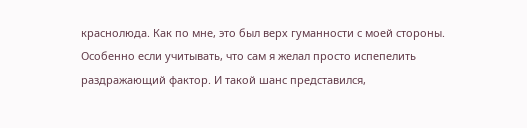краснолюда. Как по мне, это был верх гуманности с моей стороны. Особенно если учитывать, что сам я желал просто испепелить раздражающий фактор. И такой шанс представился,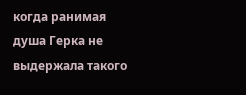когда ранимая душа Герка не выдержала такого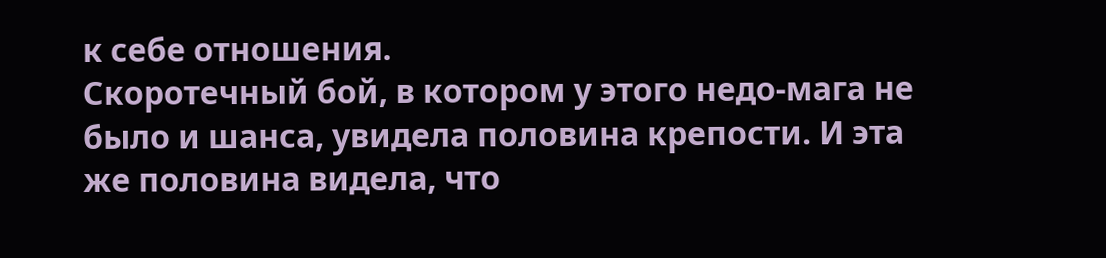к себе отношения.
Скоротечный бой, в котором у этого недо-мага не было и шанса, увидела половина крепости. И эта же половина видела, что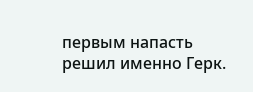первым напасть решил именно Герк.